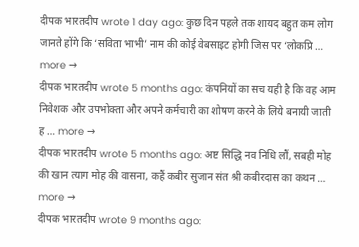दीपक भारतदीप wrote 1 day ago: कुछ दिन पहले तक शायद बहुत कम लोग जानते होंगे कि ‘सविता भाभी’ नाम की कोई वेबसाइट होगी जिस पर ‘लोकप्रि … more →
दीपक भारतदीप wrote 5 months ago: कंपनियों का सच यही है कि वह आम निवेशक और उपभोक्ता और अपने कर्मचारी का शोषण करने के लिये बनायी जाती ह … more →
दीपक भारतदीप wrote 5 months ago: अष्ट सिद्धि नव निधि लौं, सबही मोह की खान त्याग मोह की वासना, कहैं कबीर सुजान संत श्री कबीरदास का कथन … more →
दीपक भारतदीप wrote 9 months ago: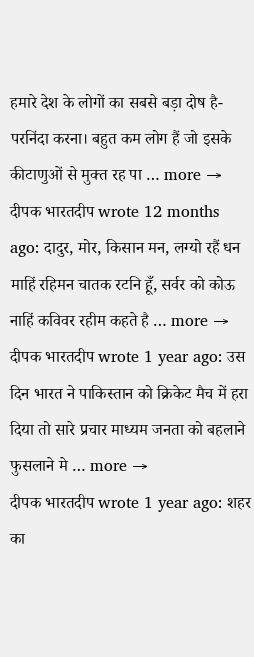हमारे देश के लोगों का सबसे बड़ा दोष है-परनिंदा करना। बहुत कम लोग हैं जो इसके कीटाणुओं से मुक्त रह पा … more →
दीपक भारतदीप wrote 12 months ago: दादुर, मोर, किसान मन, लग्यो रहैं धन माहिं रहिमन चातक रटनि हूँ, सर्वर को कोऊ नाहिं कविवर रहीम कहते है … more →
दीपक भारतदीप wrote 1 year ago: उस दिन भारत ने पाकिस्तान को क्रिकेट मैच में हरा दिया तो सारे प्रचार माध्यम जनता को बहलाने फुसलाने मे … more →
दीपक भारतदीप wrote 1 year ago: शहर का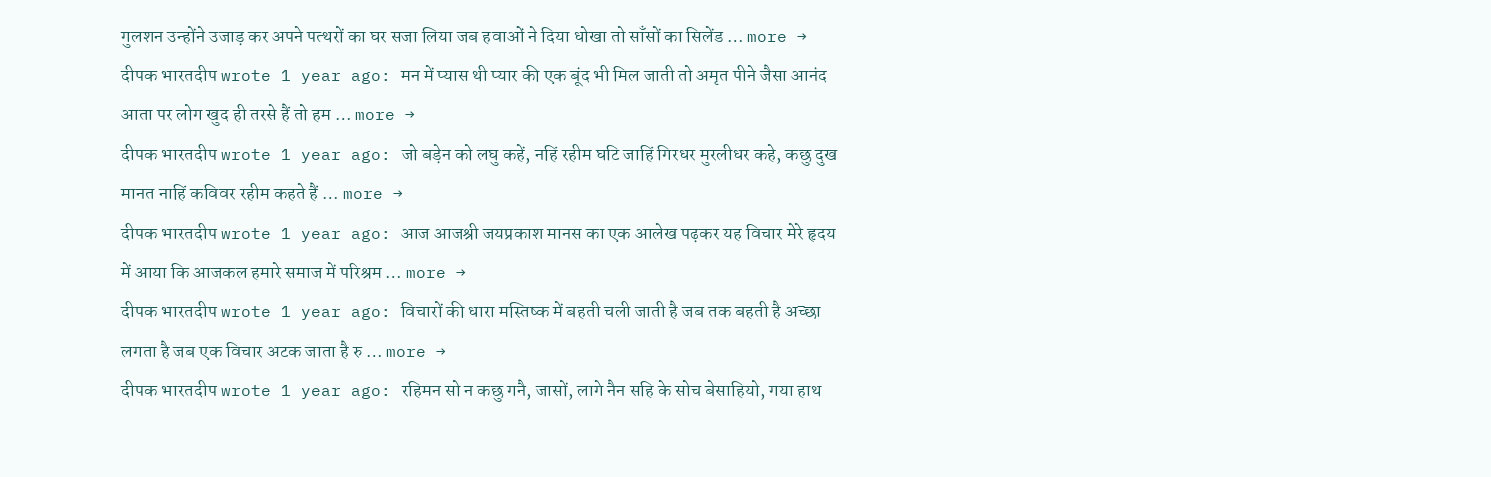गुलशन उन्होंने उजाड़ कर अपने पत्थरों का घर सजा लिया जब हवाओं ने दिया धोखा तो साँसों का सिलेंड … more →
दीपक भारतदीप wrote 1 year ago: मन में प्यास थी प्यार की एक बूंद भी मिल जाती तो अमृत पीने जैसा आनंद आता पर लोग खुद ही तरसे हैं तो हम … more →
दीपक भारतदीप wrote 1 year ago: जो बड़ेन को लघु कहें, नहिं रहीम घटि जाहिं गिरधर मुरलीधर कहे, कछु दुख मानत नाहिं कविवर रहीम कहते हैं … more →
दीपक भारतदीप wrote 1 year ago: आज आजश्री जयप्रकाश मानस का एक आलेख पढ़कर यह विचार मेरे हृदय में आया कि आजकल हमारे समाज में परिश्रम … more →
दीपक भारतदीप wrote 1 year ago: विचारों की धारा मस्तिष्क में बहती चली जाती है जब तक बहती है अच्छा लगता है जब एक विचार अटक जाता है रु … more →
दीपक भारतदीप wrote 1 year ago: रहिमन सो न कछु गनै, जासों, लागे नैन सहि के सोच बेसाहियो, गया हाथ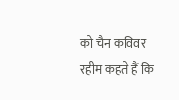को चैन कविवर रहीम कहते हैं कि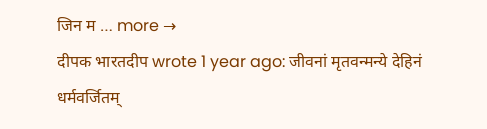जिन म … more →
दीपक भारतदीप wrote 1 year ago: जीवनां मृतवन्मन्ये देहिनं धर्मवर्जितम्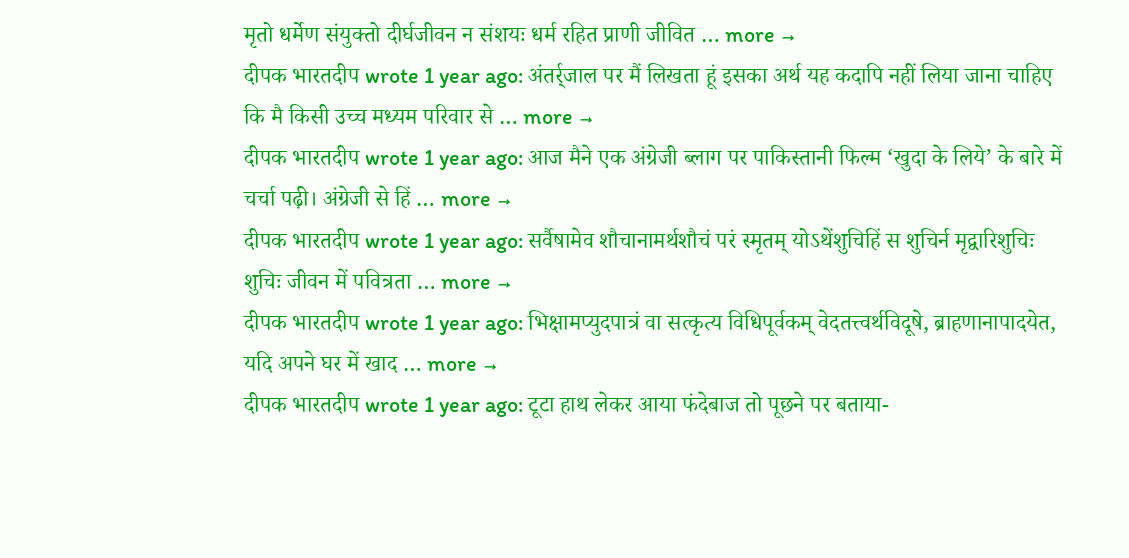मृतो धर्मेण संयुक्तो दीर्घजीवन न संशयः धर्म रहित प्राणी जीवित … more →
दीपक भारतदीप wrote 1 year ago: अंतर्र्जाल पर मैं लिखता हूं इसका अर्थ यह कदापि नहीं लिया जाना चाहिए कि मै किसी उच्च मध्यम परिवार से … more →
दीपक भारतदीप wrote 1 year ago: आज मैने एक अंग्रेजी ब्लाग पर पाकिस्तानी फिल्म ‘खुदा के लिये’ के बारे में चर्चा पढ़ी। अंग्रेजी से हिं … more →
दीपक भारतदीप wrote 1 year ago: सर्वैषामेव शौचानामर्थशौचं परं स्मृतम् योऽथेंशुचिहिं स शुचिर्न मृद्वारिशुचिः शुचिः जीवन में पवित्रता … more →
दीपक भारतदीप wrote 1 year ago: भिक्षामप्युदपात्रं वा सत्कृत्य विधिपूर्वकम् वेदतत्त्वर्थविदूषे, ब्राहणानापादयेत, यदि अपने घर में खाद … more →
दीपक भारतदीप wrote 1 year ago: टूटा हाथ लेकर आया फंदेबाज तो पूछने पर बताया-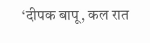‘दीपक बापू, कल रात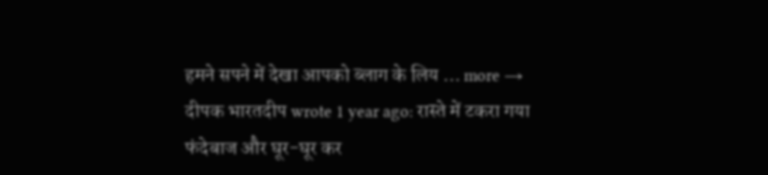हमने सपने में देखा आपको ब्लाग के लिय … more →
दीपक भारतदीप wrote 1 year ago: रास्ते में टकरा गया फंदेबाज और घूर-घूर कर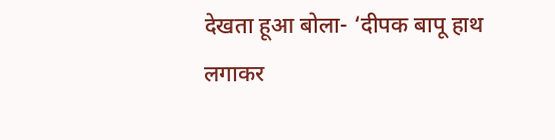देखता हूआ बोला- ‘दीपक बापू हाथ लगाकर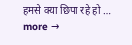हमसे क्या छिपा रहे हो … more →